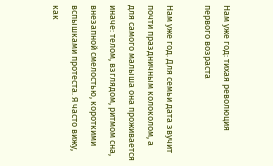Нам уже год: тихая революция первого возраста

Нам уже год. Для семьи дата звучит почти праздничным колоколом, а для самого малыша она проживается иначе: телом, взглядом, ритмом сна, внезапной смелостью, короткими вспышками протеста. Я часто вижу, как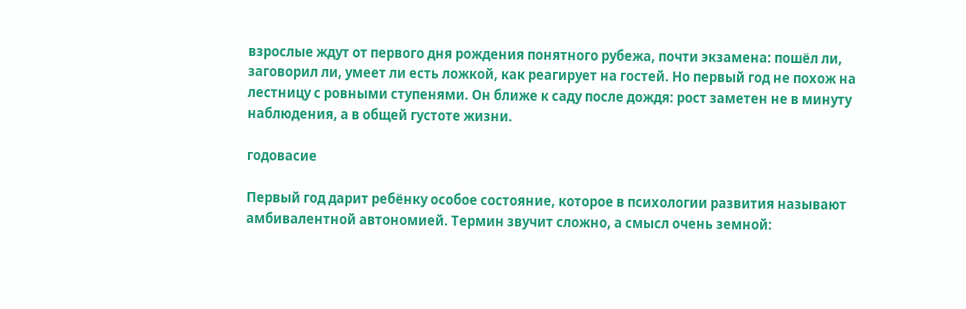взрослые ждут от первого дня рождения понятного рубежа, почти экзамена: пошёл ли, заговорил ли, умеет ли есть ложкой, как реагирует на гостей. Но первый год не похож на лестницу с ровными ступенями. Он ближе к саду после дождя: рост заметен не в минуту наблюдения, а в общей густоте жизни.

годовасие

Первый год дарит ребёнку особое состояние, которое в психологии развития называют амбивалентной автономией. Термин звучит сложно, а смысл очень земной: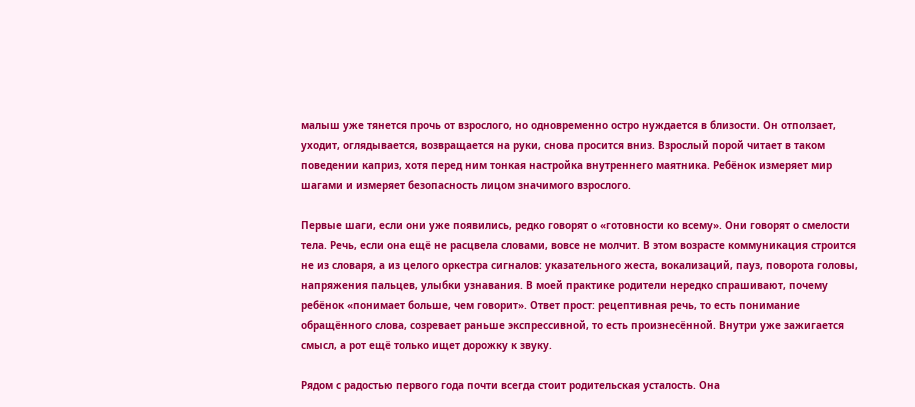малыш уже тянется прочь от взрослого, но одновременно остро нуждается в близости. Он отползает, уходит, оглядывается, возвращается на руки, снова просится вниз. Взрослый порой читает в таком поведении каприз, хотя перед ним тонкая настройка внутреннего маятника. Ребёнок измеряет мир шагами и измеряет безопасность лицом значимого взрослого.

Первые шаги, если они уже появились, редко говорят о «готовности ко всему». Они говорят о смелости тела. Речь, если она ещё не расцвела словами, вовсе не молчит. В этом возрасте коммуникация строится не из словаря, а из целого оркестра сигналов: указательного жеста, вокализаций, пауз, поворота головы, напряжения пальцев, улыбки узнавания. В моей практике родители нередко спрашивают, почему ребёнок «понимает больше, чем говорит». Ответ прост: рецептивная речь, то есть понимание обращённого слова, созревает раньше экспрессивной, то есть произнесённой. Внутри уже зажигается смысл, а рот ещё только ищет дорожку к звуку.

Рядом с радостью первого года почти всегда стоит родительская усталость. Она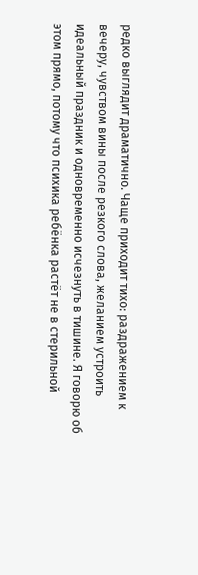редко выглядит драматично. Чаще приходит тихо: раздражением к вечеру, чувством вины после резкого слова, желанием устроить идеальный праздник и одновременно исчезнуть в тишине. Я говорю об этом прямо, потому что психика ребёнка растёт не в стерильной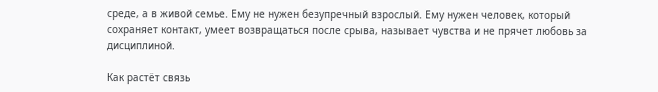среде, а в живой семье. Ему не нужен безупречный взрослый. Ему нужен человек, который сохраняет контакт, умеет возвращаться после срыва, называет чувства и не прячет любовь за дисциплиной.

Как растёт связь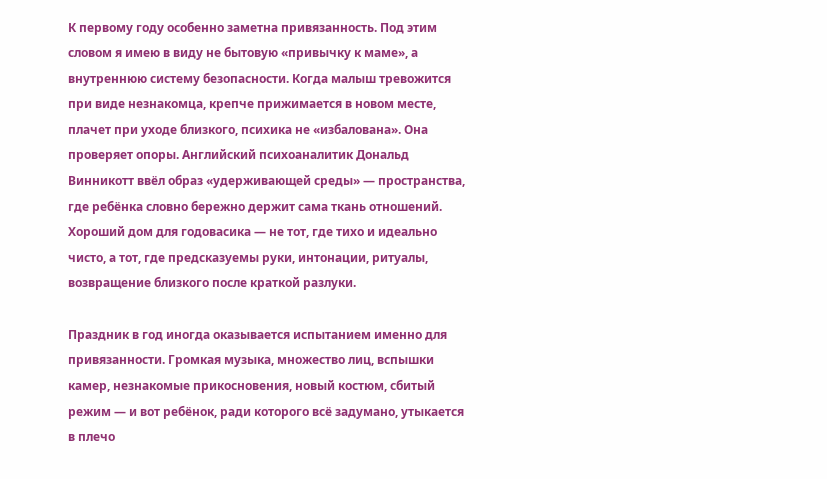К первому году особенно заметна привязанность. Под этим словом я имею в виду не бытовую «привычку к маме», а внутреннюю систему безопасности. Когда малыш тревожится при виде незнакомца, крепче прижимается в новом месте, плачет при уходе близкого, психика не «избалована». Она проверяет опоры. Английский психоаналитик Дональд Винникотт ввёл образ «удерживающей среды» — пространства, где ребёнка словно бережно держит сама ткань отношений. Хороший дом для годовасика — не тот, где тихо и идеально чисто, а тот, где предсказуемы руки, интонации, ритуалы, возвращение близкого после краткой разлуки.

Праздник в год иногда оказывается испытанием именно для привязанности. Громкая музыка, множество лиц, вспышки камер, незнакомые прикосновения, новый костюм, сбитый режим — и вот ребёнок, ради которого всё задумано, утыкается в плечо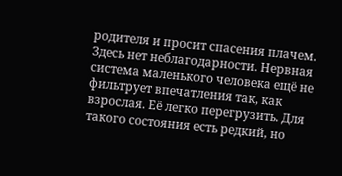родителя и просит спасения плачем. Здесь нет неблагодарности. Нервная система маленького человека ещё не фильтрует впечатления так, как взрослая. Её легко перегрузить. Для такого состояния есть редкий, но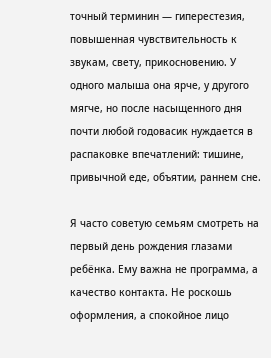точный терминин — гиперестезия, повышенная чувствительность к звукам, свету, прикосновению. У одного малыша она ярче, у другого мягче, но после насыщенного дня почти любой годовасик нуждается в распаковке впечатлений: тишине, привычной еде, объятии, раннем сне.

Я часто советую семьям смотреть на первый день рождения глазами ребёнка. Ему важна не программа, а качество контакта. Не роскошь оформления, а спокойное лицо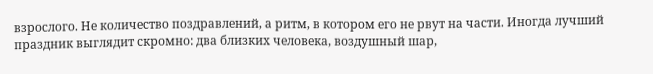взрослого. Не количество поздравлений, а ритм, в котором его не рвут на части. Иногда лучший праздник выглядит скромно: два близких человека, воздушный шар,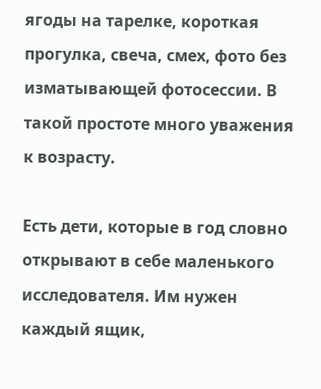ягоды на тарелке, короткая прогулка, свеча, смех, фото без изматывающей фотосессии. В такой простоте много уважения к возрасту.

Есть дети, которые в год словно открывают в себе маленького исследователя. Им нужен каждый ящик,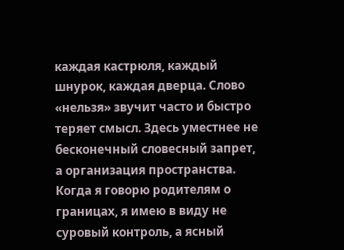каждая кастрюля, каждый шнурок, каждая дверца. Слово «нельзя» звучит часто и быстро теряет смысл. Здесь уместнее не бесконечный словесный запрет, а организация пространства. Когда я говорю родителям о границах, я имею в виду не суровый контроль, а ясный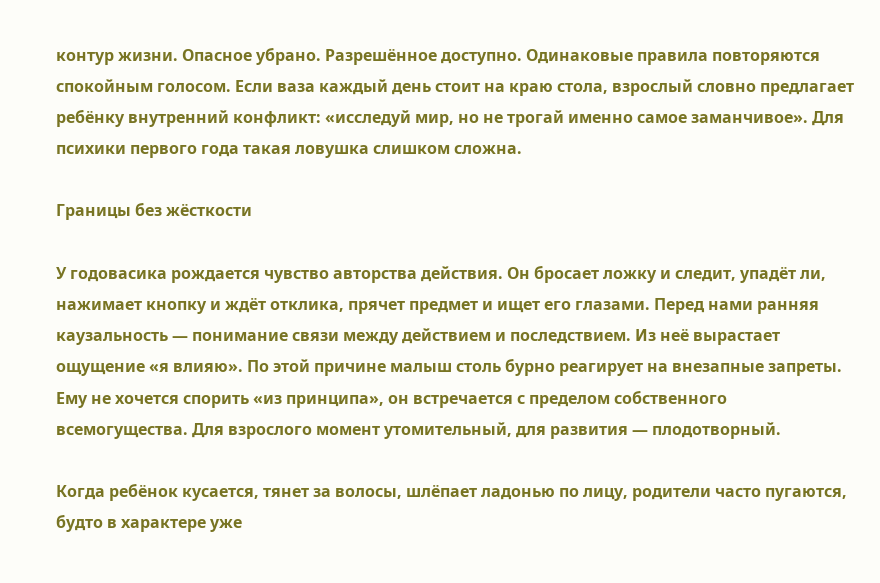контур жизни. Опасное убрано. Разрешённое доступно. Одинаковые правила повторяются спокойным голосом. Если ваза каждый день стоит на краю стола, взрослый словно предлагает ребёнку внутренний конфликт: «исследуй мир, но не трогай именно самое заманчивое». Для психики первого года такая ловушка слишком сложна.

Границы без жёсткости

У годовасика рождается чувство авторства действия. Он бросает ложку и следит, упадёт ли, нажимает кнопку и ждёт отклика, прячет предмет и ищет его глазами. Перед нами ранняя каузальность — понимание связи между действием и последствием. Из неё вырастает ощущение «я влияю». По этой причине малыш столь бурно реагирует на внезапные запреты. Ему не хочется спорить «из принципа», он встречается с пределом собственного всемогущества. Для взрослого момент утомительный, для развития — плодотворный.

Когда ребёнок кусается, тянет за волосы, шлёпает ладонью по лицу, родители часто пугаются, будто в характере уже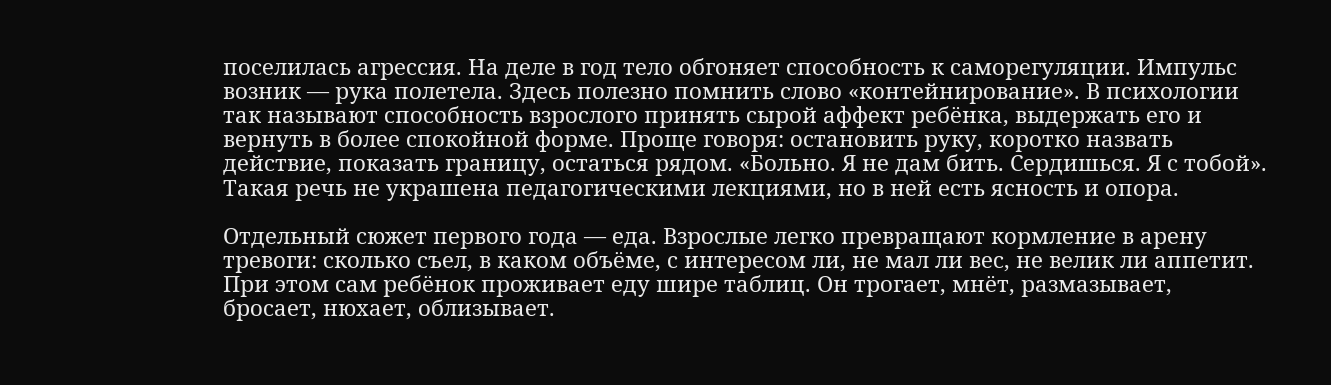поселилась агрессия. На деле в год тело обгоняет способность к саморегуляции. Импульс возник — рука полетела. Здесь полезно помнить слово «контейнирование». В психологии так называют способность взрослого принять сырой аффект ребёнка, выдержать его и вернуть в более спокойной форме. Проще говоря: остановить руку, коротко назвать действие, показать границу, остаться рядом. «Больно. Я не дам бить. Сердишься. Я с тобой». Такая речь не украшена педагогическими лекциями, но в ней есть ясность и опора.

Отдельный сюжет первого года — еда. Взрослые легко превращают кормление в арену тревоги: сколько съел, в каком объёме, с интересом ли, не мал ли вес, не велик ли аппетит. При этом сам ребёнок проживает еду шире таблиц. Он трогает, мнёт, размазывает, бросает, нюхает, облизывает.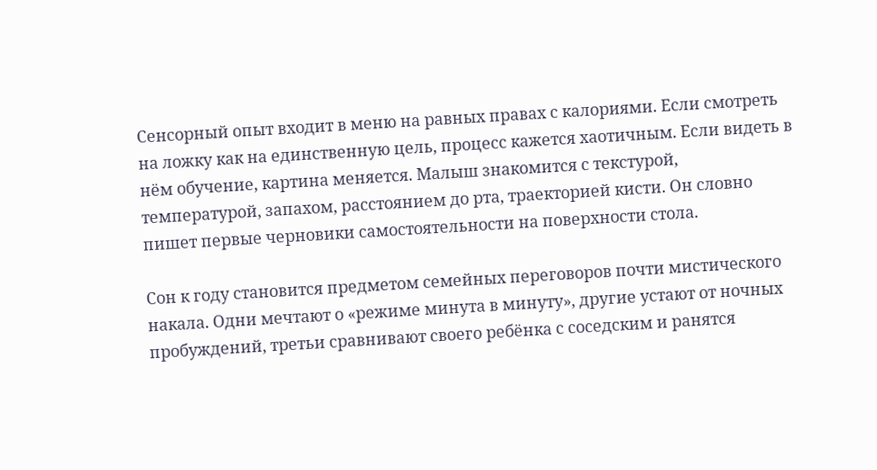Сенсорный опыт входит в меню на равных правах с калориями. Если смотреть на ложку как на единственную цель, процесс кажется хаотичным. Если видеть в нём обучение, картина меняется. Малыш знакомится с текстурой, температурой, запахом, расстоянием до рта, траекторией кисти. Он словно пишет первые черновики самостоятельности на поверхности стола.

Сон к году становится предметом семейных переговоров почти мистического накала. Одни мечтают о «режиме минута в минуту», другие устают от ночных пробуждений, третьи сравнивают своего ребёнка с соседским и ранятся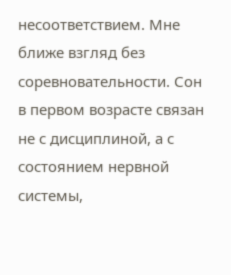несоответствием. Мне ближе взгляд без соревновательности. Сон в первом возрасте связан не с дисциплиной, а с состоянием нервной системы,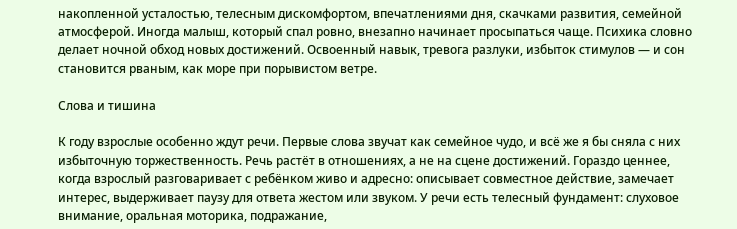накопленной усталостью, телесным дискомфортом, впечатлениями дня, скачками развития, семейной атмосферой. Иногда малыш, который спал ровно, внезапно начинает просыпаться чаще. Психика словно делает ночной обход новых достижений. Освоенный навык, тревога разлуки, избыток стимулов — и сон становится рваным, как море при порывистом ветре.

Слова и тишина

К году взрослые особенно ждут речи. Первые слова звучат как семейное чудо, и всё же я бы сняла с них избыточную торжественность. Речь растёт в отношениях, а не на сцене достижений. Гораздо ценнее, когда взрослый разговаривает с ребёнком живо и адресно: описывает совместное действие, замечает интерес, выдерживает паузу для ответа жестом или звуком. У речи есть телесный фундамент: слуховое внимание, оральная моторика, подражание,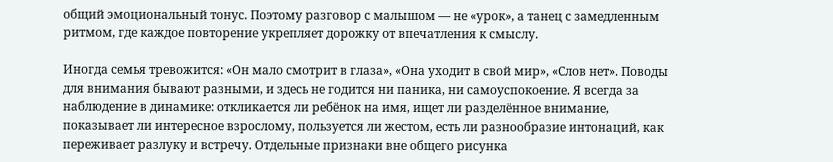общий эмоциональный тонус. Поэтому разговор с малышом — не «урок», а танец с замедленным ритмом, где каждое повторение укрепляет дорожку от впечатления к смыслу.

Иногда семья тревожится: «Он мало смотрит в глаза», «Она уходит в свой мир», «Слов нет». Поводы для внимания бывают разными, и здесь не годится ни паника, ни самоуспокоение. Я всегда за наблюдение в динамике: откликается ли ребёнок на имя, ищет ли разделённое внимание, показывает ли интересное взрослому, пользуется ли жестом, есть ли разнообразие интонаций, как переживает разлуку и встречу. Отдельные признаки вне общего рисунка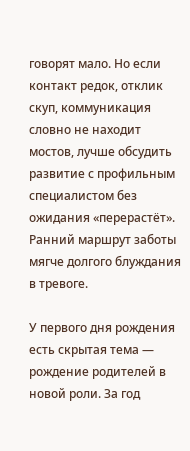говорят мало. Но если контакт редок, отклик скуп, коммуникация словно не находит мостов, лучше обсудить развитие с профильным специалистом без ожидания «перерастёт». Ранний маршрут заботы мягче долгого блуждания в тревоге.

У первого дня рождения есть скрытая тема — рождение родителей в новой роли. За год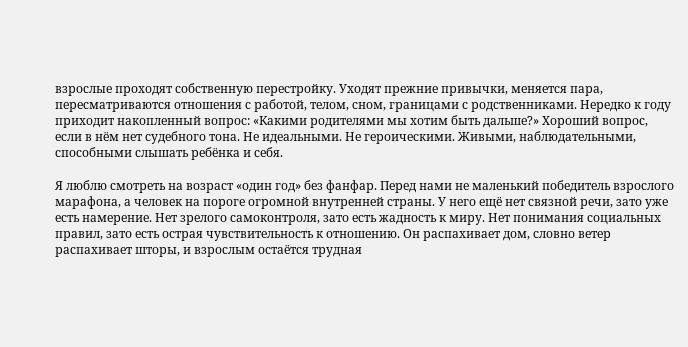взрослые проходят собственную перестройку. Уходят прежние привычки, меняется пара, пересматриваются отношения с работой, телом, сном, границами с родственниками. Нередко к году приходит накопленный вопрос: «Какими родителями мы хотим быть дальше?» Хороший вопрос, если в нём нет судебного тона. Не идеальными. Не героическими. Живыми, наблюдательными, способными слышать ребёнка и себя.

Я люблю смотреть на возраст «один год» без фанфар. Перед нами не маленький победитель взрослого марафона, а человек на пороге огромной внутренней страны. У него ещё нет связной речи, зато уже есть намерение. Нет зрелого самоконтроля, зато есть жадность к миру. Нет понимания социальных правил, зато есть острая чувствительность к отношению. Он распахивает дом, словно ветер распахивает шторы, и взрослым остаётся трудная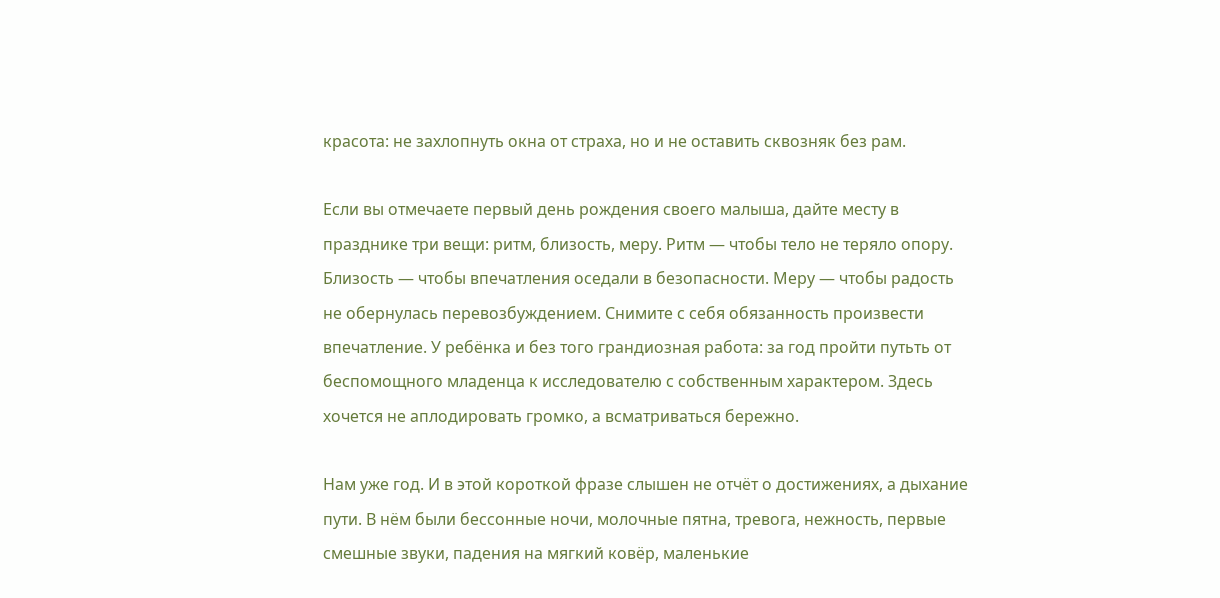красота: не захлопнуть окна от страха, но и не оставить сквозняк без рам.

Если вы отмечаете первый день рождения своего малыша, дайте месту в празднике три вещи: ритм, близость, меру. Ритм — чтобы тело не теряло опору. Близость — чтобы впечатления оседали в безопасности. Меру — чтобы радость не обернулась перевозбуждением. Снимите с себя обязанность произвести впечатление. У ребёнка и без того грандиозная работа: за год пройти путьть от беспомощного младенца к исследователю с собственным характером. Здесь хочется не аплодировать громко, а всматриваться бережно.

Нам уже год. И в этой короткой фразе слышен не отчёт о достижениях, а дыхание пути. В нём были бессонные ночи, молочные пятна, тревога, нежность, первые смешные звуки, падения на мягкий ковёр, маленькие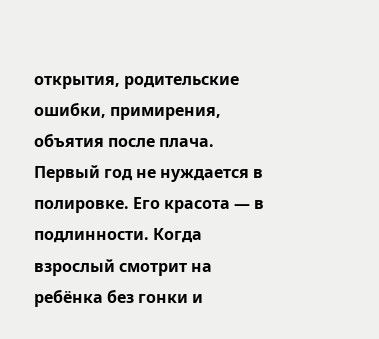открытия, родительские ошибки, примирения, объятия после плача. Первый год не нуждается в полировке. Его красота — в подлинности. Когда взрослый смотрит на ребёнка без гонки и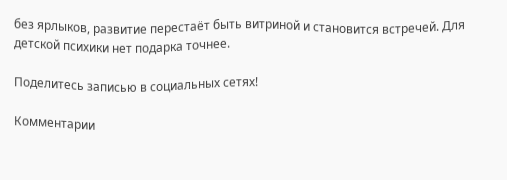без ярлыков, развитие перестаёт быть витриной и становится встречей. Для детской психики нет подарка точнее.

Поделитесь записью в социальных сетях!

Комментарии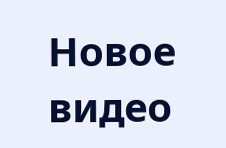Новое видео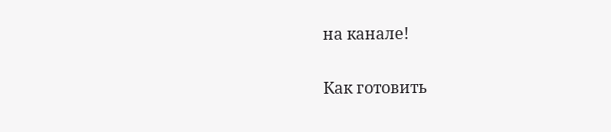на канале!

Как готовить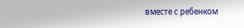вместе с ребенком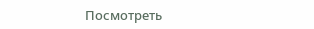Посмотреть